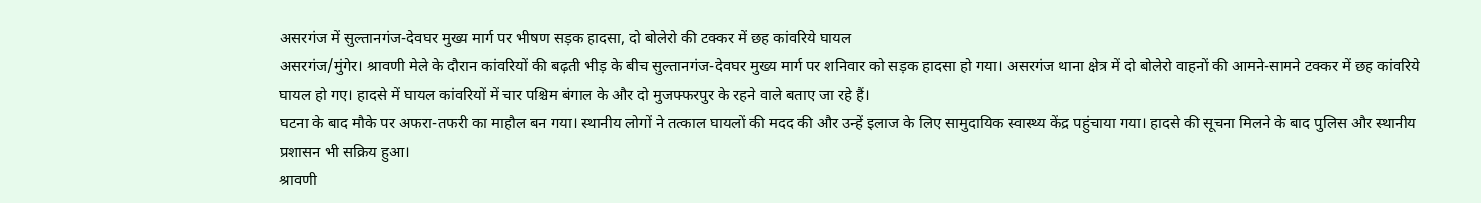असरगंज में सुल्तानगंज-देवघर मुख्य मार्ग पर भीषण सड़क हादसा, दो बोलेरो की टक्कर में छह कांवरिये घायल
असरगंज/मुंगेर। श्रावणी मेले के दौरान कांवरियों की बढ़ती भीड़ के बीच सुल्तानगंज-देवघर मुख्य मार्ग पर शनिवार को सड़क हादसा हो गया। असरगंज थाना क्षेत्र में दो बोलेरो वाहनों की आमने-सामने टक्कर में छह कांवरिये घायल हो गए। हादसे में घायल कांवरियों में चार पश्चिम बंगाल के और दो मुजफ्फरपुर के रहने वाले बताए जा रहे हैं।
घटना के बाद मौके पर अफरा-तफरी का माहौल बन गया। स्थानीय लोगों ने तत्काल घायलों की मदद की और उन्हें इलाज के लिए सामुदायिक स्वास्थ्य केंद्र पहुंचाया गया। हादसे की सूचना मिलने के बाद पुलिस और स्थानीय प्रशासन भी सक्रिय हुआ।
श्रावणी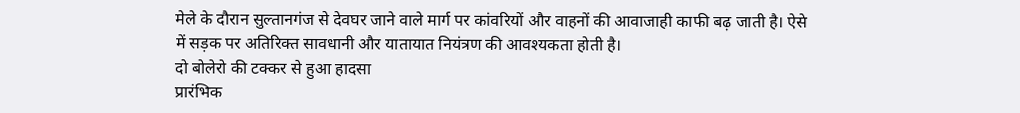मेले के दौरान सुल्तानगंज से देवघर जाने वाले मार्ग पर कांवरियों और वाहनों की आवाजाही काफी बढ़ जाती है। ऐसे में सड़क पर अतिरिक्त सावधानी और यातायात नियंत्रण की आवश्यकता होती है।
दो बोलेरो की टक्कर से हुआ हादसा
प्रारंभिक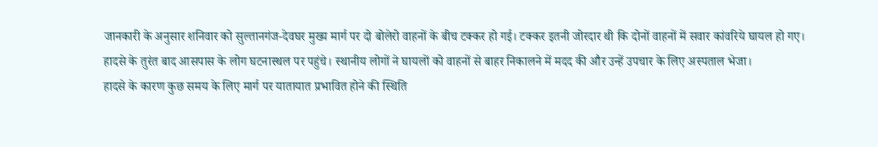जानकारी के अनुसार शनिवार को सुल्तानगंज-देवघर मुख्य मार्ग पर दो बोलेरो वाहनों के बीच टक्कर हो गई। टक्कर इतनी जोरदार थी कि दोनों वाहनों में सवार कांवरिये घायल हो गए।
हादसे के तुरंत बाद आसपास के लोग घटनास्थल पर पहुंचे। स्थानीय लोगों ने घायलों को वाहनों से बाहर निकालने में मदद की और उन्हें उपचार के लिए अस्पताल भेजा।
हादसे के कारण कुछ समय के लिए मार्ग पर यातायात प्रभावित होने की स्थिति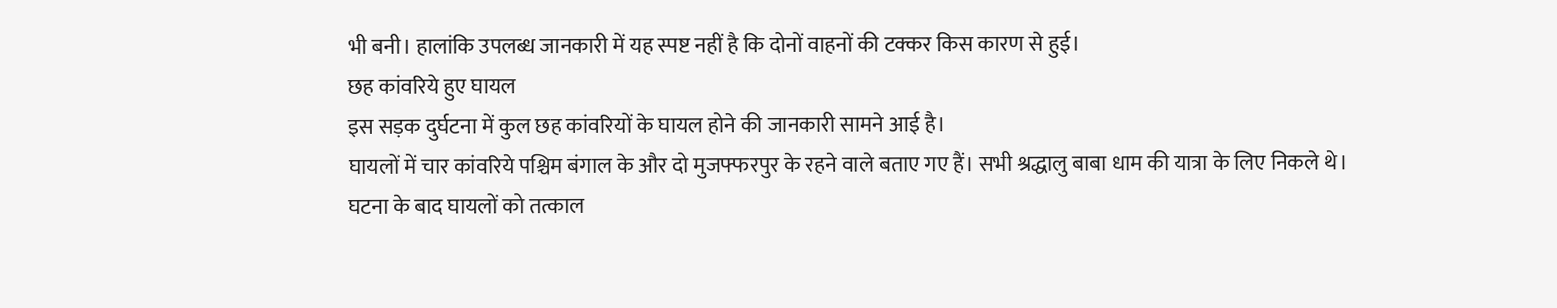भी बनी। हालांकि उपलब्ध जानकारी में यह स्पष्ट नहीं है कि दोनों वाहनों की टक्कर किस कारण से हुई।
छह कांवरिये हुए घायल
इस सड़क दुर्घटना में कुल छह कांवरियों के घायल होने की जानकारी सामने आई है।
घायलों में चार कांवरिये पश्चिम बंगाल के और दो मुजफ्फरपुर के रहने वाले बताए गए हैं। सभी श्रद्धालु बाबा धाम की यात्रा के लिए निकले थे।
घटना के बाद घायलों को तत्काल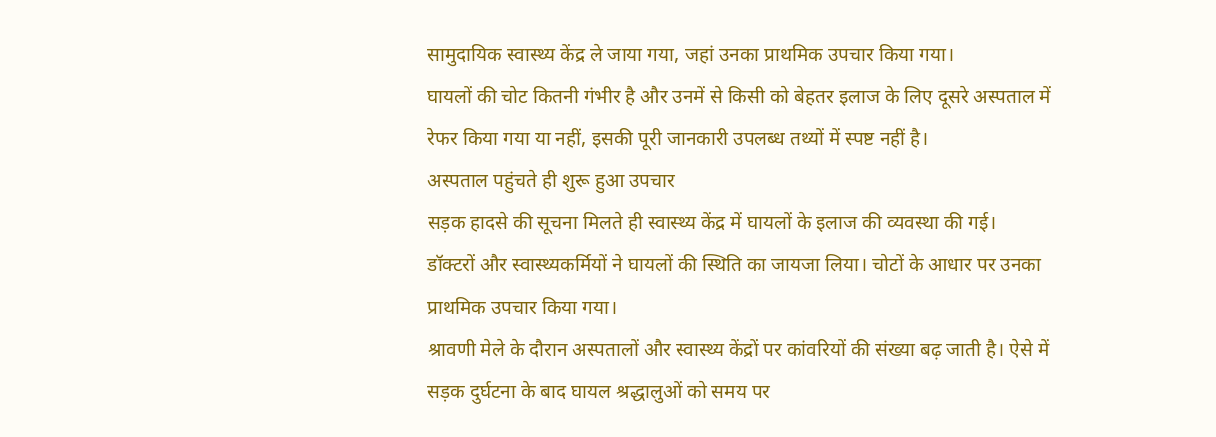सामुदायिक स्वास्थ्य केंद्र ले जाया गया, जहां उनका प्राथमिक उपचार किया गया।
घायलों की चोट कितनी गंभीर है और उनमें से किसी को बेहतर इलाज के लिए दूसरे अस्पताल में रेफर किया गया या नहीं, इसकी पूरी जानकारी उपलब्ध तथ्यों में स्पष्ट नहीं है।
अस्पताल पहुंचते ही शुरू हुआ उपचार
सड़क हादसे की सूचना मिलते ही स्वास्थ्य केंद्र में घायलों के इलाज की व्यवस्था की गई।
डॉक्टरों और स्वास्थ्यकर्मियों ने घायलों की स्थिति का जायजा लिया। चोटों के आधार पर उनका प्राथमिक उपचार किया गया।
श्रावणी मेले के दौरान अस्पतालों और स्वास्थ्य केंद्रों पर कांवरियों की संख्या बढ़ जाती है। ऐसे में सड़क दुर्घटना के बाद घायल श्रद्धालुओं को समय पर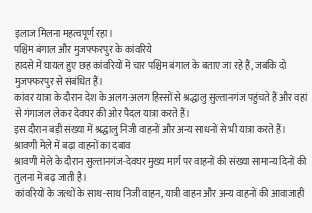इलाज मिलना महत्वपूर्ण रहा।
पश्चिम बंगाल और मुजफ्फरपुर के कांवरिये
हादसे में घायल हुए छह कांवरियों में चार पश्चिम बंगाल के बताए जा रहे हैं, जबकि दो मुजफ्फरपुर से संबंधित हैं।
कांवर यात्रा के दौरान देश के अलग-अलग हिस्सों से श्रद्धालु सुल्तानगंज पहुंचते हैं और वहां से गंगाजल लेकर देवघर की ओर पैदल यात्रा करते हैं।
इस दौरान बड़ी संख्या में श्रद्धालु निजी वाहनों और अन्य साधनों से भी यात्रा करते हैं।
श्रावणी मेले में बढ़ा वाहनों का दबाव
श्रावणी मेले के दौरान सुल्तानगंज-देवघर मुख्य मार्ग पर वाहनों की संख्या सामान्य दिनों की तुलना में बढ़ जाती है।
कांवरियों के जत्थों के साथ-साथ निजी वाहन, यात्री वाहन और अन्य वाहनों की आवाजाही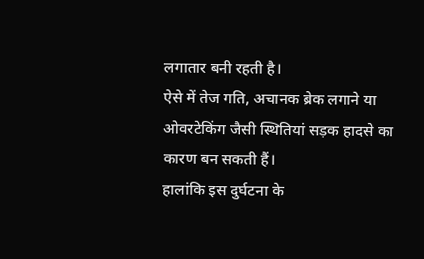लगातार बनी रहती है।
ऐसे में तेज गति, अचानक ब्रेक लगाने या ओवरटेकिंग जैसी स्थितियां सड़क हादसे का कारण बन सकती हैं।
हालांकि इस दुर्घटना के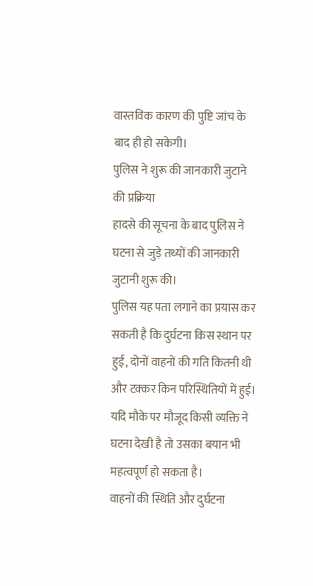वास्तविक कारण की पुष्टि जांच के बाद ही हो सकेगी।
पुलिस ने शुरू की जानकारी जुटाने की प्रक्रिया
हादसे की सूचना के बाद पुलिस ने घटना से जुड़े तथ्यों की जानकारी जुटानी शुरू की।
पुलिस यह पता लगाने का प्रयास कर सकती है कि दुर्घटना किस स्थान पर हुई, दोनों वाहनों की गति कितनी थी और टक्कर किन परिस्थितियों में हुई।
यदि मौके पर मौजूद किसी व्यक्ति ने घटना देखी है तो उसका बयान भी महत्वपूर्ण हो सकता है।
वाहनों की स्थिति और दुर्घटना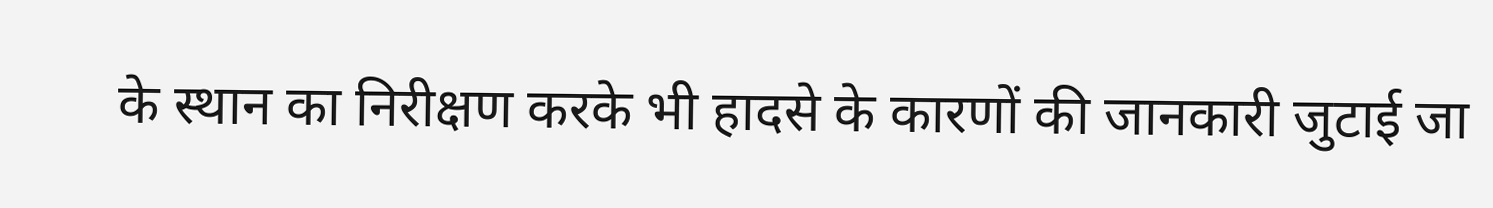के स्थान का निरीक्षण करके भी हादसे के कारणों की जानकारी जुटाई जा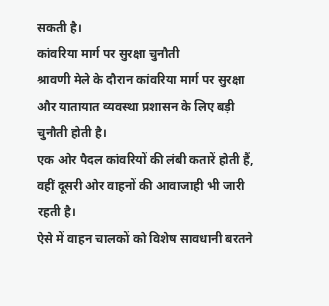सकती है।
कांवरिया मार्ग पर सुरक्षा चुनौती
श्रावणी मेले के दौरान कांवरिया मार्ग पर सुरक्षा और यातायात व्यवस्था प्रशासन के लिए बड़ी चुनौती होती है।
एक ओर पैदल कांवरियों की लंबी कतारें होती हैं, वहीं दूसरी ओर वाहनों की आवाजाही भी जारी रहती है।
ऐसे में वाहन चालकों को विशेष सावधानी बरतने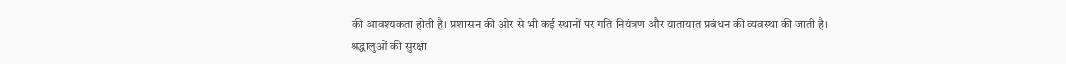की आवश्यकता होती है। प्रशासन की ओर से भी कई स्थानों पर गति नियंत्रण और यातायात प्रबंधन की व्यवस्था की जाती है।
श्रद्धालुओं की सुरक्षा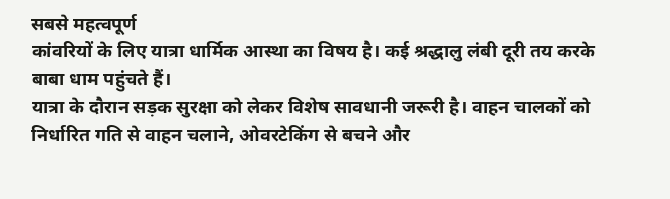सबसे महत्वपूर्ण
कांवरियों के लिए यात्रा धार्मिक आस्था का विषय है। कई श्रद्धालु लंबी दूरी तय करके बाबा धाम पहुंचते हैं।
यात्रा के दौरान सड़क सुरक्षा को लेकर विशेष सावधानी जरूरी है। वाहन चालकों को निर्धारित गति से वाहन चलाने, ओवरटेकिंग से बचने और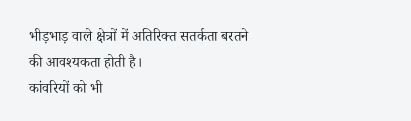भीड़भाड़ वाले क्षेत्रों में अतिरिक्त सतर्कता बरतने की आवश्यकता होती है।
कांवरियों को भी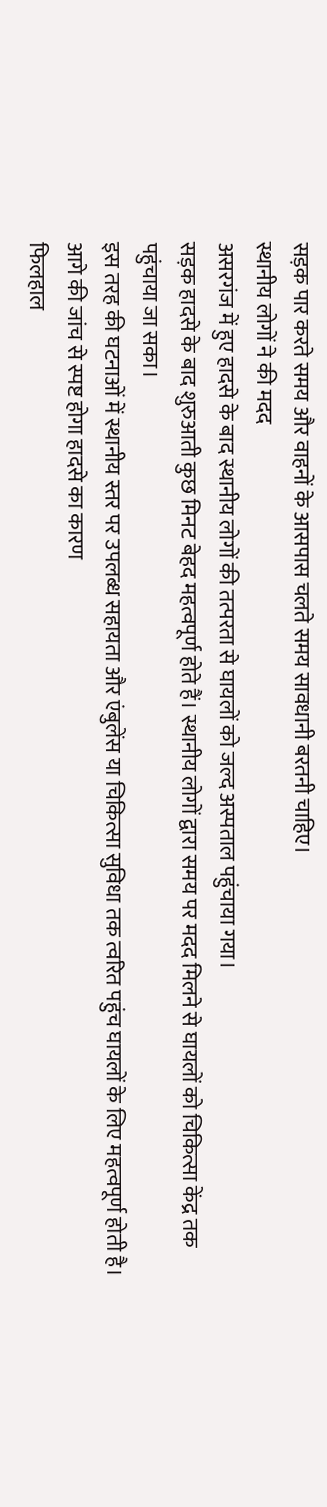सड़क पार करते समय और वाहनों के आसपास चलते समय सावधानी बरतनी चाहिए।
स्थानीय लोगों ने की मदद
असरगंज में हुए हादसे के बाद स्थानीय लोगों की तत्परता से घायलों को जल्द अस्पताल पहुंचाया गया।
सड़क हादसे के बाद शुरुआती कुछ मिनट बेहद महत्वपूर्ण होते हैं। स्थानीय लोगों द्वारा समय पर मदद मिलने से घायलों को चिकित्सा केंद्र तक पहुंचाया जा सका।
इस तरह की घटनाओं में स्थानीय स्तर पर उपलब्ध सहायता और एंबुलेंस या चिकित्सा सुविधा तक त्वरित पहुंच घायलों के लिए महत्वपूर्ण होती है।
आगे की जांच से स्पष्ट होगा हादसे का कारण
फिलहाल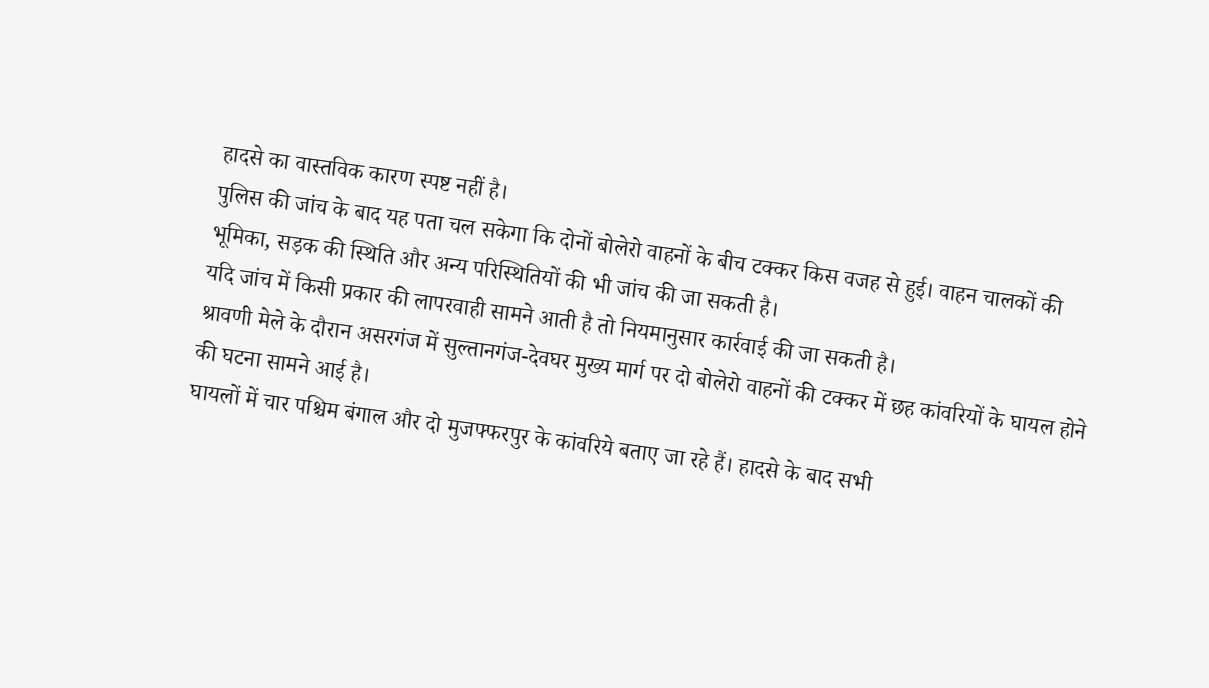हादसे का वास्तविक कारण स्पष्ट नहीं है।
पुलिस की जांच के बाद यह पता चल सकेगा कि दोनों बोलेरो वाहनों के बीच टक्कर किस वजह से हुई। वाहन चालकों की भूमिका, सड़क की स्थिति और अन्य परिस्थितियों की भी जांच की जा सकती है।
यदि जांच में किसी प्रकार की लापरवाही सामने आती है तो नियमानुसार कार्रवाई की जा सकती है।
श्रावणी मेले के दौरान असरगंज में सुल्तानगंज-देवघर मुख्य मार्ग पर दो बोलेरो वाहनों की टक्कर में छह कांवरियों के घायल होने की घटना सामने आई है।
घायलों में चार पश्चिम बंगाल और दो मुजफ्फरपुर के कांवरिये बताए जा रहे हैं। हादसे के बाद सभी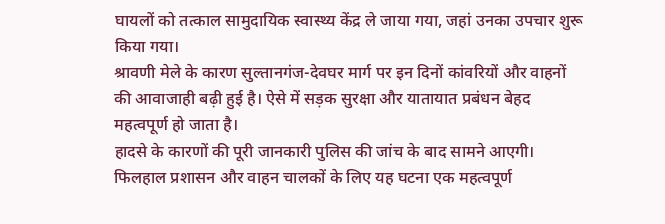घायलों को तत्काल सामुदायिक स्वास्थ्य केंद्र ले जाया गया, जहां उनका उपचार शुरू किया गया।
श्रावणी मेले के कारण सुल्तानगंज-देवघर मार्ग पर इन दिनों कांवरियों और वाहनों की आवाजाही बढ़ी हुई है। ऐसे में सड़क सुरक्षा और यातायात प्रबंधन बेहद महत्वपूर्ण हो जाता है।
हादसे के कारणों की पूरी जानकारी पुलिस की जांच के बाद सामने आएगी। फिलहाल प्रशासन और वाहन चालकों के लिए यह घटना एक महत्वपूर्ण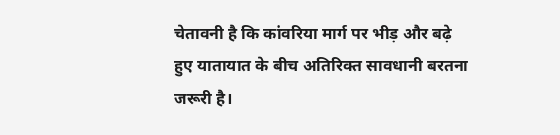चेतावनी है कि कांवरिया मार्ग पर भीड़ और बढ़े हुए यातायात के बीच अतिरिक्त सावधानी बरतना जरूरी है।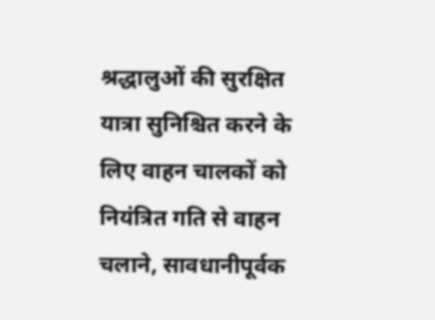श्रद्धालुओं की सुरक्षित यात्रा सुनिश्चित करने के लिए वाहन चालकों को नियंत्रित गति से वाहन चलाने, सावधानीपूर्वक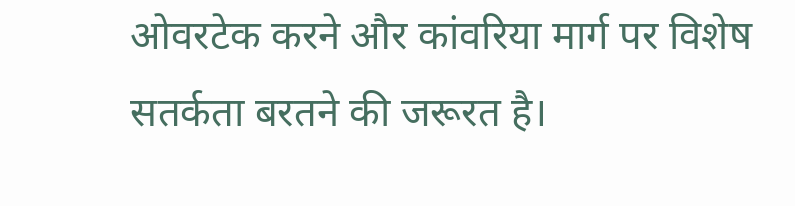ओवरटेक करने और कांवरिया मार्ग पर विशेष सतर्कता बरतने की जरूरत है।